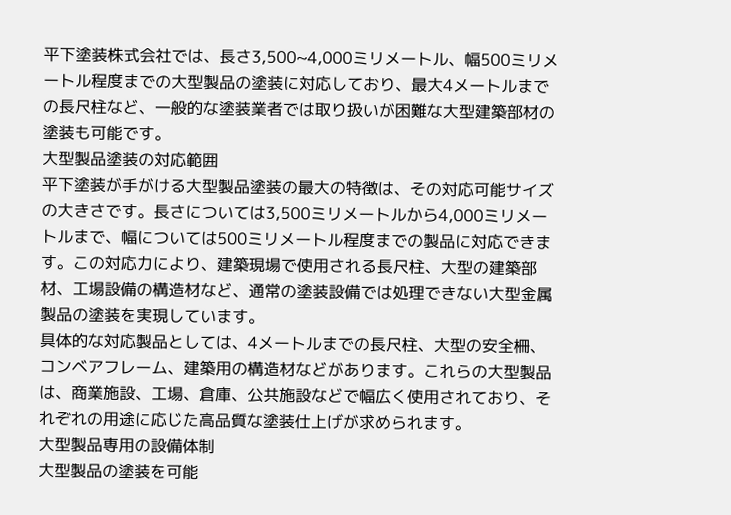平下塗装株式会社では、長さ3,500~4,000ミリメートル、幅500ミリメートル程度までの大型製品の塗装に対応しており、最大4メートルまでの長尺柱など、一般的な塗装業者では取り扱いが困難な大型建築部材の塗装も可能です。
大型製品塗装の対応範囲
平下塗装が手がける大型製品塗装の最大の特徴は、その対応可能サイズの大きさです。長さについては3,500ミリメートルから4,000ミリメートルまで、幅については500ミリメートル程度までの製品に対応できます。この対応力により、建築現場で使用される長尺柱、大型の建築部材、工場設備の構造材など、通常の塗装設備では処理できない大型金属製品の塗装を実現しています。
具体的な対応製品としては、4メートルまでの長尺柱、大型の安全柵、コンベアフレーム、建築用の構造材などがあります。これらの大型製品は、商業施設、工場、倉庫、公共施設などで幅広く使用されており、それぞれの用途に応じた高品質な塗装仕上げが求められます。
大型製品専用の設備体制
大型製品の塗装を可能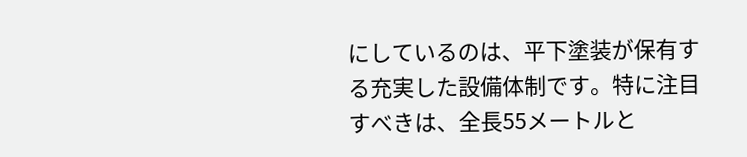にしているのは、平下塗装が保有する充実した設備体制です。特に注目すべきは、全長55メートルと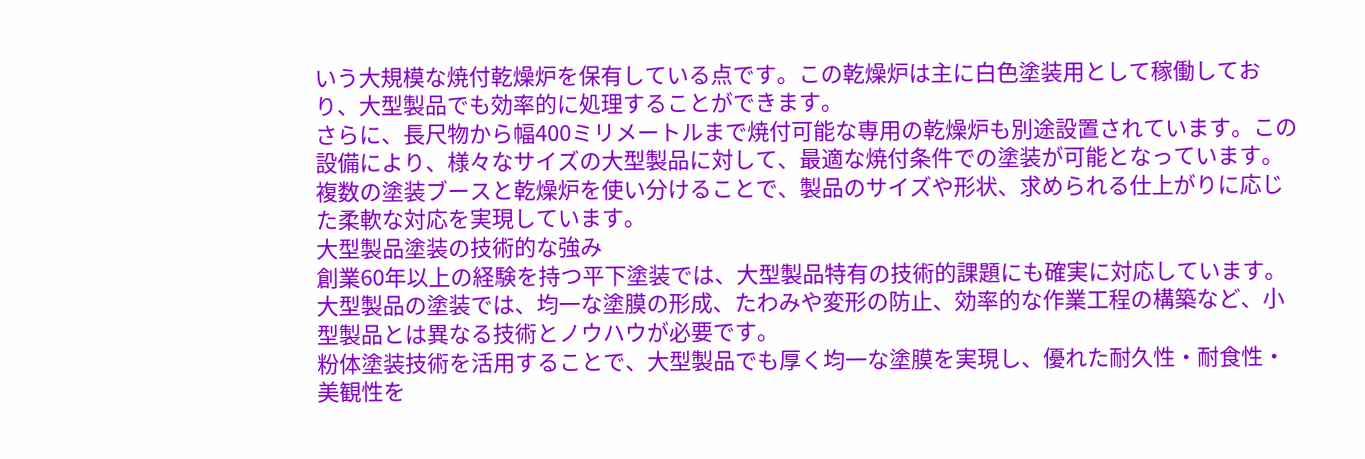いう大規模な焼付乾燥炉を保有している点です。この乾燥炉は主に白色塗装用として稼働しており、大型製品でも効率的に処理することができます。
さらに、長尺物から幅400ミリメートルまで焼付可能な専用の乾燥炉も別途設置されています。この設備により、様々なサイズの大型製品に対して、最適な焼付条件での塗装が可能となっています。複数の塗装ブースと乾燥炉を使い分けることで、製品のサイズや形状、求められる仕上がりに応じた柔軟な対応を実現しています。
大型製品塗装の技術的な強み
創業60年以上の経験を持つ平下塗装では、大型製品特有の技術的課題にも確実に対応しています。大型製品の塗装では、均一な塗膜の形成、たわみや変形の防止、効率的な作業工程の構築など、小型製品とは異なる技術とノウハウが必要です。
粉体塗装技術を活用することで、大型製品でも厚く均一な塗膜を実現し、優れた耐久性・耐食性・美観性を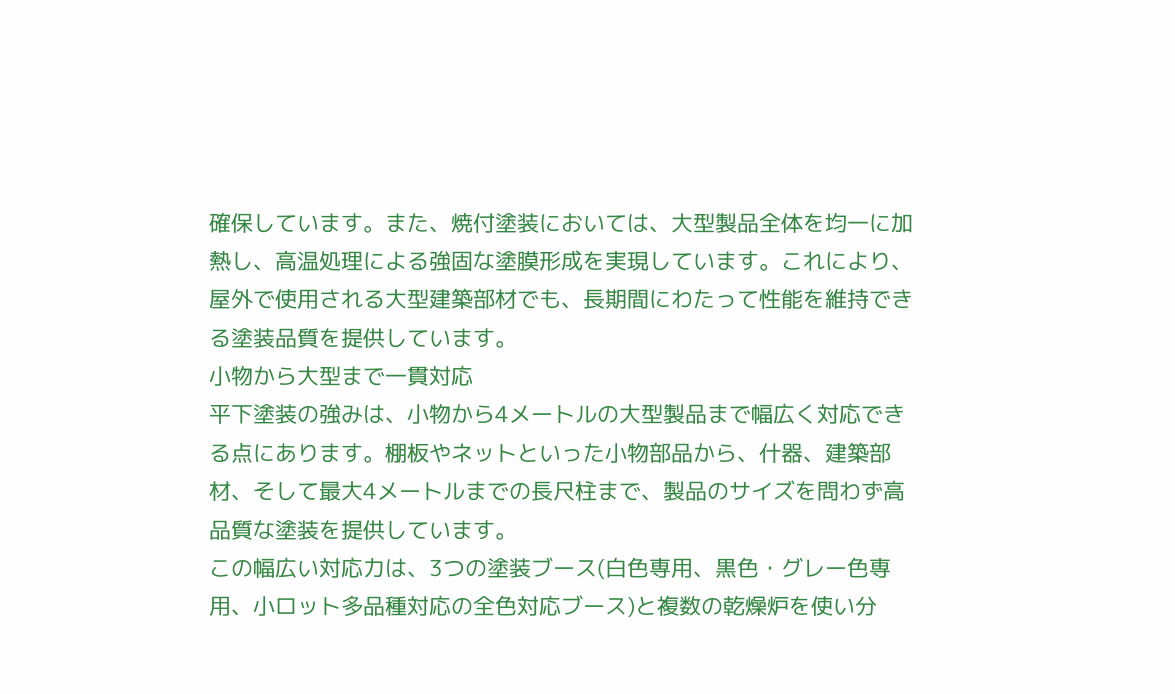確保しています。また、焼付塗装においては、大型製品全体を均一に加熱し、高温処理による強固な塗膜形成を実現しています。これにより、屋外で使用される大型建築部材でも、長期間にわたって性能を維持できる塗装品質を提供しています。
小物から大型まで一貫対応
平下塗装の強みは、小物から4メートルの大型製品まで幅広く対応できる点にあります。棚板やネットといった小物部品から、什器、建築部材、そして最大4メートルまでの長尺柱まで、製品のサイズを問わず高品質な塗装を提供しています。
この幅広い対応力は、3つの塗装ブース(白色専用、黒色・グレー色専用、小ロット多品種対応の全色対応ブース)と複数の乾燥炉を使い分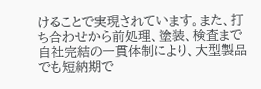けることで実現されています。また、打ち合わせから前処理、塗装、検査まで自社完結の一貫体制により、大型製品でも短納期で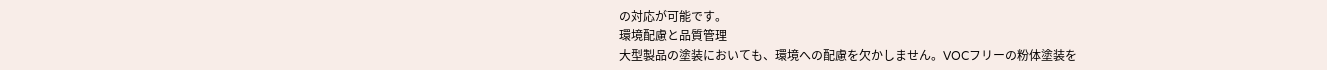の対応が可能です。
環境配慮と品質管理
大型製品の塗装においても、環境への配慮を欠かしません。VOCフリーの粉体塗装を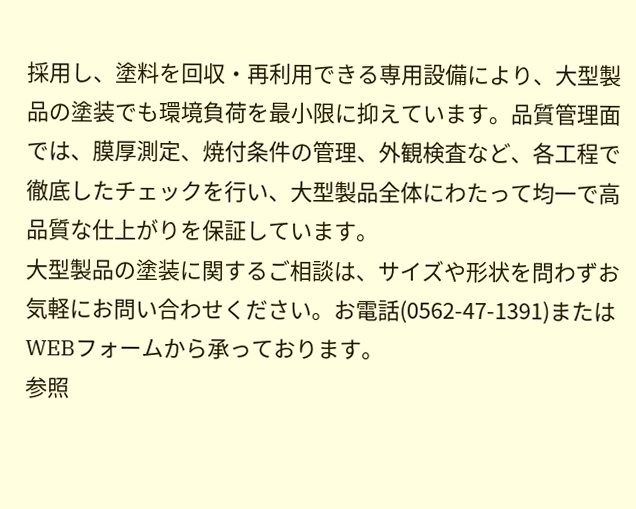採用し、塗料を回収・再利用できる専用設備により、大型製品の塗装でも環境負荷を最小限に抑えています。品質管理面では、膜厚測定、焼付条件の管理、外観検査など、各工程で徹底したチェックを行い、大型製品全体にわたって均一で高品質な仕上がりを保証しています。
大型製品の塗装に関するご相談は、サイズや形状を問わずお気軽にお問い合わせください。お電話(0562-47-1391)またはWEBフォームから承っております。
参照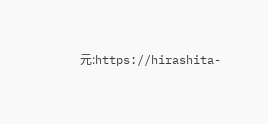元:https://hirashita-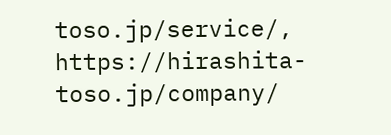toso.jp/service/, https://hirashita-toso.jp/company/